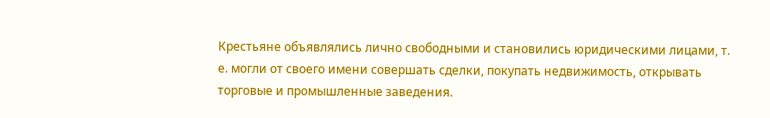Крестьяне объявлялись лично свободными и становились юридическими лицами, т. е. могли от своего имени совершать сделки, покупать недвижимость, открывать торговые и промышленные заведения.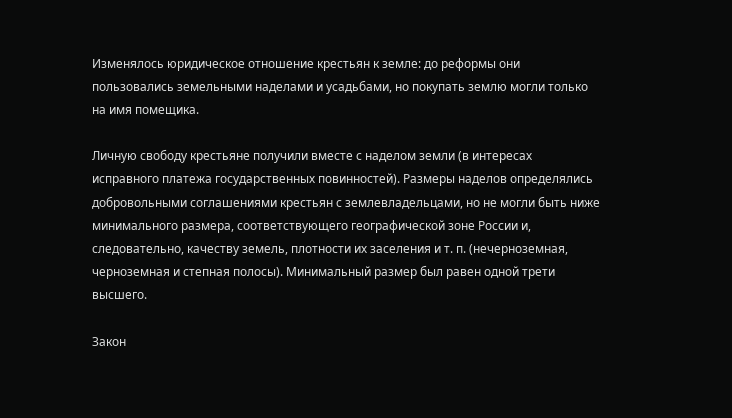Изменялось юридическое отношение крестьян к земле: до реформы они пользовались земельными наделами и усадьбами, но покупать землю могли только на имя помещика.

Личную свободу крестьяне получили вместе с наделом земли (в интересах исправного платежа государственных повинностей). Размеры наделов определялись добровольными соглашениями крестьян с землевладельцами, но не могли быть ниже минимального размера, соответствующего географической зоне России и, следовательно, качеству земель, плотности их заселения и т. п. (нечерноземная, черноземная и степная полосы). Минимальный размер был равен одной трети высшего.

Закон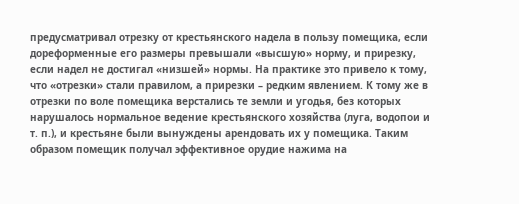предусматривал отрезку от крестьянского надела в пользу помещика, если дореформенные его размеры превышали «высшую» норму, и прирезку, если надел не достигал «низшей» нормы. На практике это привело к тому, что «отрезки» стали правилом, а прирезки – редким явлением. К тому же в отрезки по воле помещика верстались те земли и угодья, без которых нарушалось нормальное ведение крестьянского хозяйства (луга, водопои и т. п.), и крестьяне были вынуждены арендовать их у помещика. Таким образом помещик получал эффективное орудие нажима на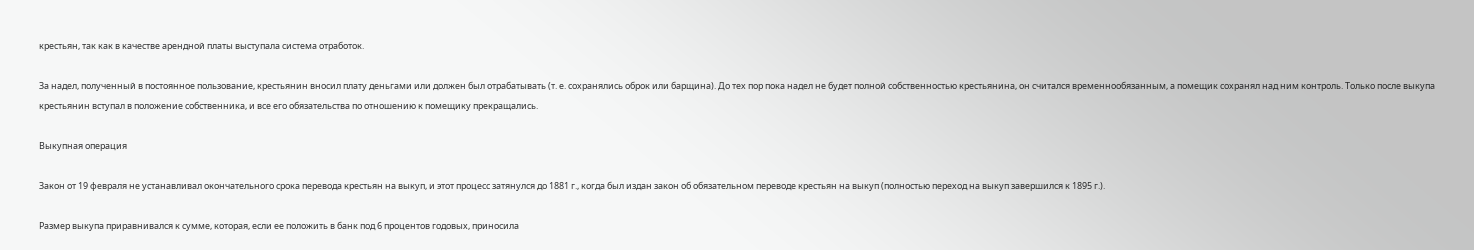крестьян, так как в качестве арендной платы выступала система отработок.

За надел, полученный в постоянное пользование, крестьянин вносил плату деньгами или должен был отрабатывать (т. е. сохранялись оброк или барщина). До тех пор пока надел не будет полной собственностью крестьянина, он считался временнообязанным, а помещик сохранял над ним контроль. Только после выкупа крестьянин вступал в положение собственника, и все его обязательства по отношению к помещику прекращались.

Выкупная операция

Закон от 19 февраля не устанавливал окончательного срока перевода крестьян на выкуп, и этот процесс затянулся до 1881 г., когда был издан закон об обязательном переводе крестьян на выкуп (полностью переход на выкуп завершился к 1895 г.).

Размер выкупа приравнивался к сумме, которая, если ее положить в банк под 6 процентов годовых, приносила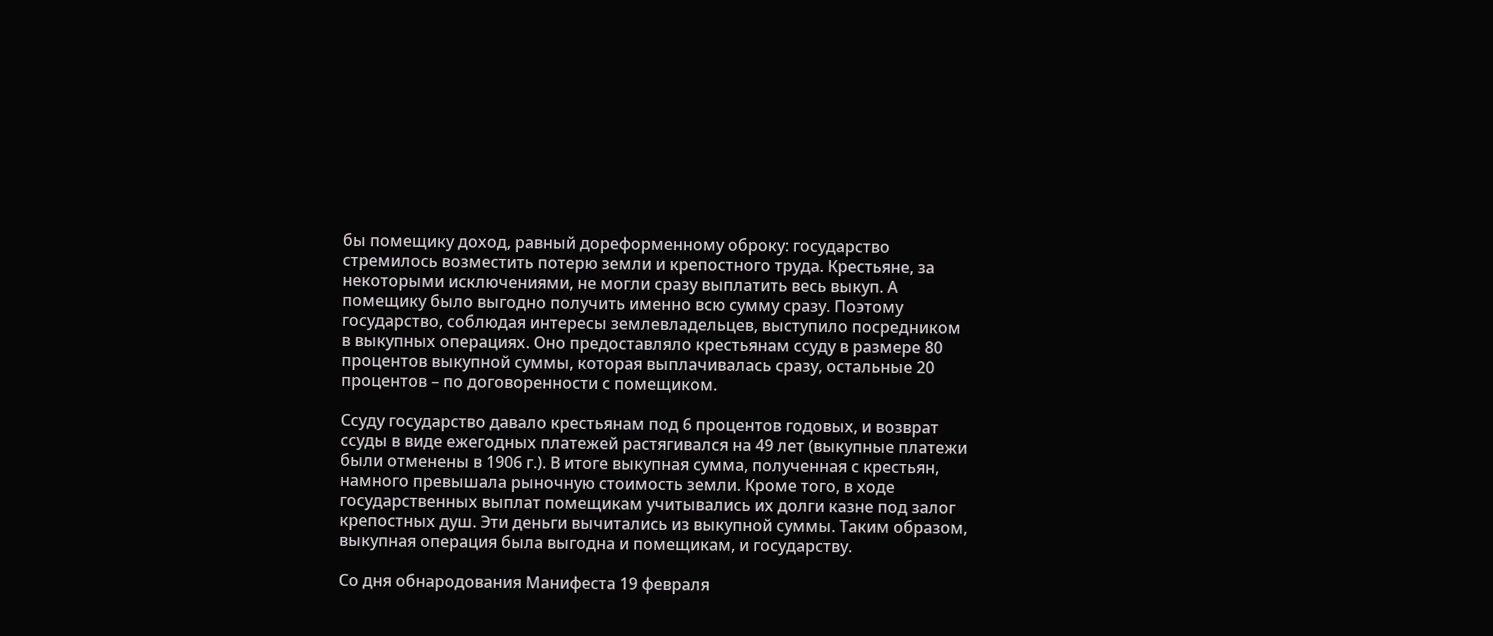бы помещику доход, равный дореформенному оброку: государство стремилось возместить потерю земли и крепостного труда. Крестьяне, за некоторыми исключениями, не могли сразу выплатить весь выкуп. А помещику было выгодно получить именно всю сумму сразу. Поэтому государство, соблюдая интересы землевладельцев, выступило посредником в выкупных операциях. Оно предоставляло крестьянам ссуду в размере 80 процентов выкупной суммы, которая выплачивалась сразу, остальные 20 процентов – по договоренности с помещиком.

Ссуду государство давало крестьянам под 6 процентов годовых, и возврат ссуды в виде ежегодных платежей растягивался на 49 лет (выкупные платежи были отменены в 1906 г.). В итоге выкупная сумма, полученная с крестьян, намного превышала рыночную стоимость земли. Кроме того, в ходе государственных выплат помещикам учитывались их долги казне под залог крепостных душ. Эти деньги вычитались из выкупной суммы. Таким образом, выкупная операция была выгодна и помещикам, и государству.

Со дня обнародования Манифеста 19 февраля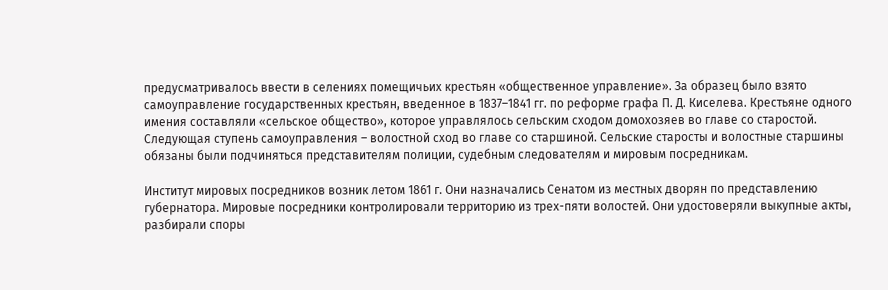предусматривалось ввести в селениях помещичьих крестьян «общественное управление». За образец было взято самоуправление государственных крестьян, введенное в 1837–1841 гг. по реформе графа П. Д. Киселева. Крестьяне одного имения составляли «сельское общество», которое управлялось сельским сходом домохозяев во главе со старостой. Следующая ступень самоуправления – волостной сход во главе со старшиной. Сельские старосты и волостные старшины обязаны были подчиняться представителям полиции, судебным следователям и мировым посредникам.

Институт мировых посредников возник летом 1861 г. Они назначались Сенатом из местных дворян по представлению губернатора. Мировые посредники контролировали территорию из трех-пяти волостей. Они удостоверяли выкупные акты, разбирали споры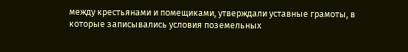между крестьянами и помещиками, утверждали уставные грамоты, в которые записывались условия поземельных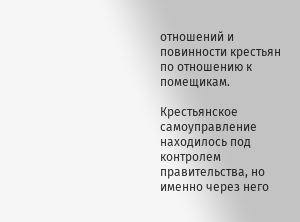отношений и повинности крестьян по отношению к помещикам.

Крестьянское самоуправление находилось под контролем правительства, но именно через него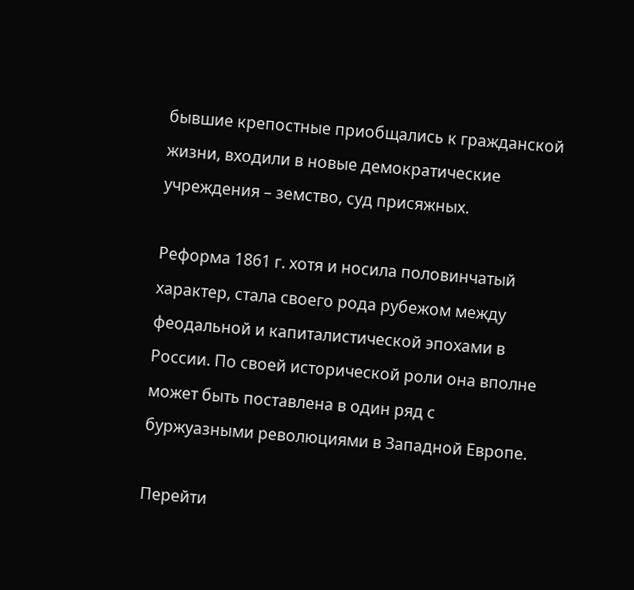бывшие крепостные приобщались к гражданской жизни, входили в новые демократические учреждения – земство, суд присяжных.

Реформа 1861 г. хотя и носила половинчатый характер, стала своего рода рубежом между феодальной и капиталистической эпохами в России. По своей исторической роли она вполне может быть поставлена в один ряд с буржуазными революциями в Западной Европе.

Перейти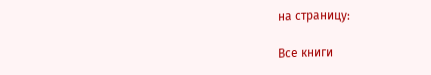на страницу:

Все книги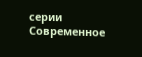серии Современное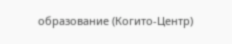образование (Когито-Центр)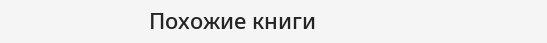Похожие книги